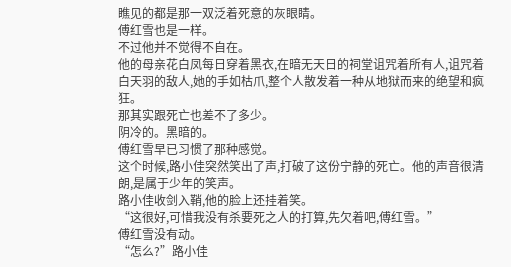瞧见的都是那一双泛着死意的灰眼睛。
傅红雪也是一样。
不过他并不觉得不自在。
他的母亲花白凤每日穿着黑衣,在暗无天日的祠堂诅咒着所有人,诅咒着白天羽的敌人,她的手如枯爪,整个人散发着一种从地狱而来的绝望和疯狂。
那其实跟死亡也差不了多少。
阴冷的。黑暗的。
傅红雪早已习惯了那种感觉。
这个时候,路小佳突然笑出了声,打破了这份宁静的死亡。他的声音很清朗,是属于少年的笑声。
路小佳收剑入鞘,他的脸上还挂着笑。
“这很好,可惜我没有杀要死之人的打算,先欠着吧,傅红雪。”
傅红雪没有动。
“怎么?”路小佳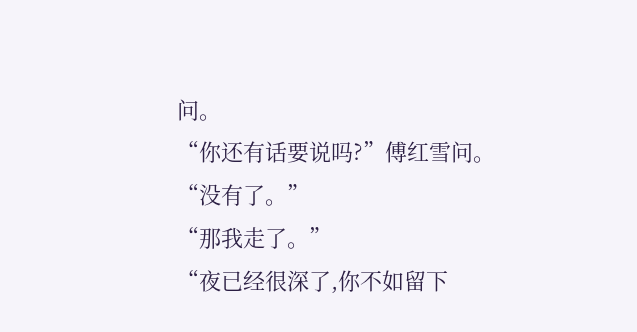问。
“你还有话要说吗?”傅红雪问。
“没有了。”
“那我走了。”
“夜已经很深了,你不如留下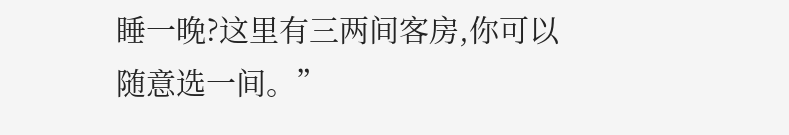睡一晚?这里有三两间客房,你可以随意选一间。”